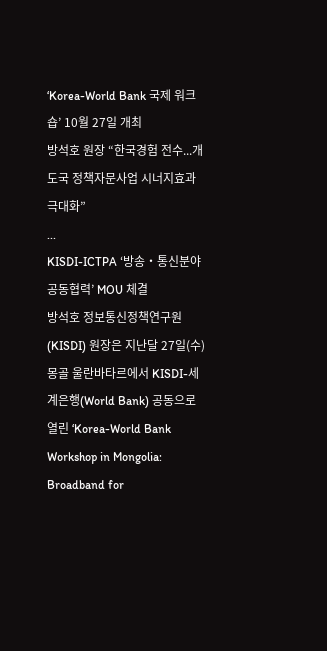‘Korea-World Bank 국제 워크숍’ 10월 27일 개최
방석호 원장 “한국경험 전수...개도국 정책자문사업 시너지효과 극대화”
...
KISDI-ICTPA ‘방송‧통신분야 공동협력’ MOU 체결
방석호 정보통신정책연구원(KISDI) 원장은 지난달 27일(수) 몽골 울란바타르에서 KISDI-세계은행(World Bank) 공동으로 열린 ‘Korea-World Bank Workshop in Mongolia: Broadband for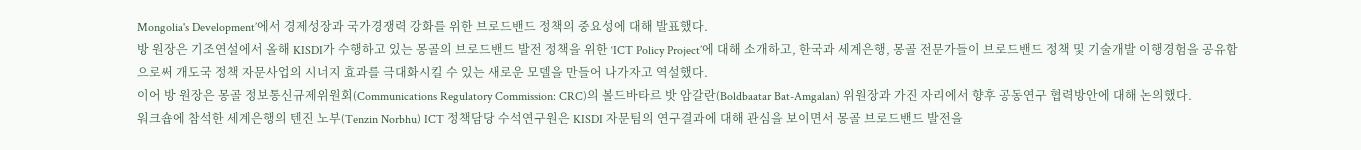Mongolia's Development’에서 경제성장과 국가경쟁력 강화를 위한 브로드밴드 정책의 중요성에 대해 발표했다.
방 원장은 기조연설에서 올해 KISDI가 수행하고 있는 몽골의 브로드밴드 발전 정책을 위한 ‘ICT Policy Project’에 대해 소개하고, 한국과 세계은행, 몽골 전문가들이 브로드밴드 정책 및 기술개발 이행경험을 공유함으로써 개도국 정책 자문사업의 시너지 효과를 극대화시킬 수 있는 새로운 모델을 만들어 나가자고 역설했다.
이어 방 원장은 몽골 정보통신규제위원회(Communications Regulatory Commission: CRC)의 볼드바타르 밧 암갈란(Boldbaatar Bat-Amgalan) 위원장과 가진 자리에서 향후 공동연구 협력방안에 대해 논의했다.
워크숍에 참석한 세계은행의 텐진 노부(Tenzin Norbhu) ICT 정책담당 수석연구원은 KISDI 자문팀의 연구결과에 대해 관심을 보이면서 몽골 브로드밴드 발전을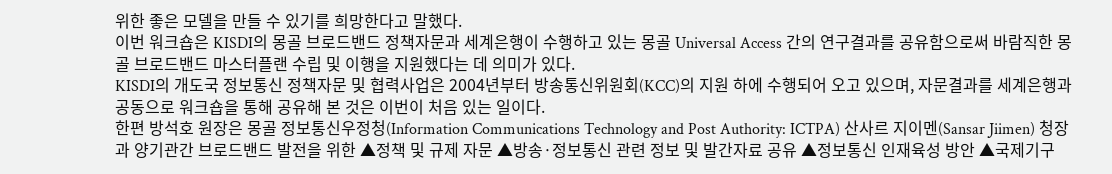위한 좋은 모델을 만들 수 있기를 희망한다고 말했다.
이번 워크숍은 KISDI의 몽골 브로드밴드 정책자문과 세계은행이 수행하고 있는 몽골 Universal Access 간의 연구결과를 공유함으로써 바람직한 몽골 브로드밴드 마스터플랜 수립 및 이행을 지원했다는 데 의미가 있다.
KISDI의 개도국 정보통신 정책자문 및 협력사업은 2004년부터 방송통신위원회(KCC)의 지원 하에 수행되어 오고 있으며, 자문결과를 세계은행과 공동으로 워크숍을 통해 공유해 본 것은 이번이 처음 있는 일이다.
한편 방석호 원장은 몽골 정보통신우정청(Information Communications Technology and Post Authority: ICTPA) 산사르 지이멘(Sansar Jiimen) 청장과 양기관간 브로드밴드 발전을 위한 ▲정책 및 규제 자문 ▲방송·정보통신 관련 정보 및 발간자료 공유 ▲정보통신 인재육성 방안 ▲국제기구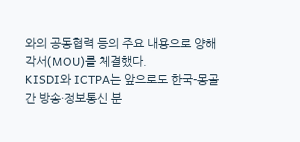와의 공동협력 등의 주요 내용으로 양해각서(MOU)를 체결했다.
KISDI와 ICTPA는 앞으로도 한국-몽골 간 방송·정보통신 분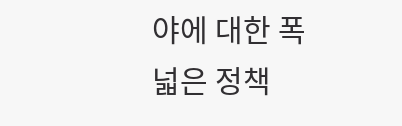야에 대한 폭넓은 정책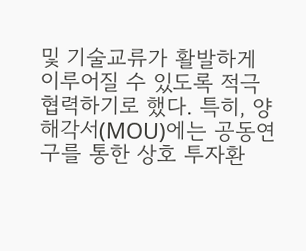및 기술교류가 활발하게 이루어질 수 있도록 적극 협력하기로 했다. 특히, 양해각서(MOU)에는 공동연구를 통한 상호 투자환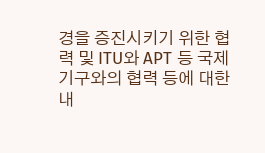경을 증진시키기 위한 협력 및 ITU와 APT 등 국제기구와의 협력 등에 대한 내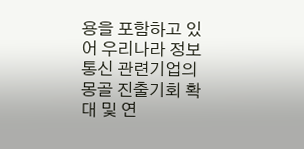용을 포함하고 있어 우리나라 정보통신 관련기업의 몽골 진출기회 확대 및 연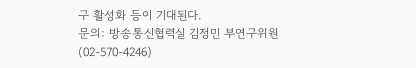구 활성화 등이 기대된다.
문의: 방송통신협력실 김정민 부연구위원(02-570-4246)